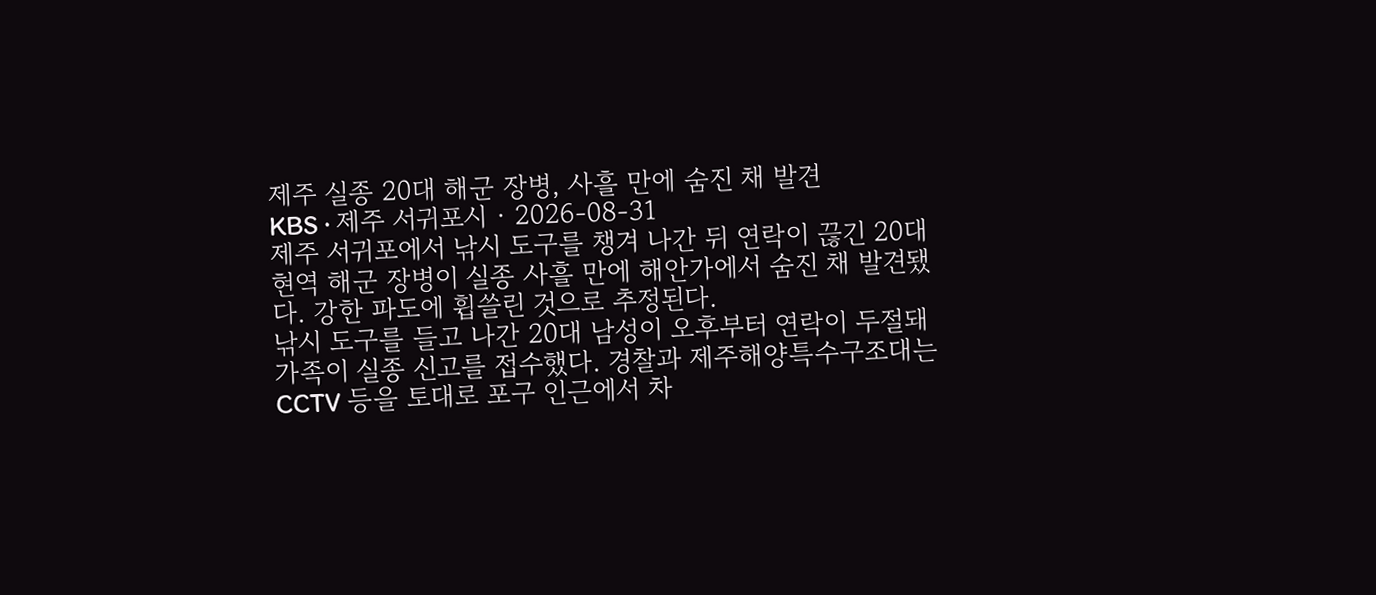제주 실종 20대 해군 장병, 사흘 만에 숨진 채 발견
KBS · 제주 서귀포시 · 2026-08-31
제주 서귀포에서 낚시 도구를 챙겨 나간 뒤 연락이 끊긴 20대 현역 해군 장병이 실종 사흘 만에 해안가에서 숨진 채 발견됐다. 강한 파도에 휩쓸린 것으로 추정된다.
낚시 도구를 들고 나간 20대 남성이 오후부터 연락이 두절돼 가족이 실종 신고를 접수했다. 경찰과 제주해양특수구조대는 CCTV 등을 토대로 포구 인근에서 차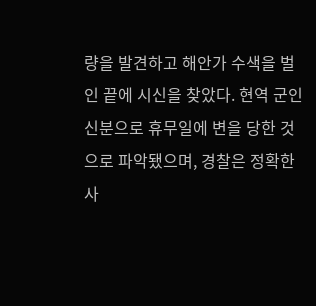량을 발견하고 해안가 수색을 벌인 끝에 시신을 찾았다. 현역 군인 신분으로 휴무일에 변을 당한 것으로 파악됐으며, 경찰은 정확한 사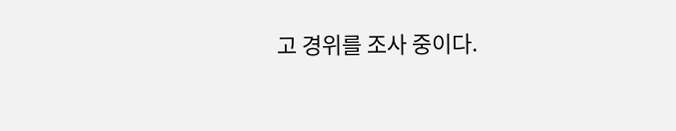고 경위를 조사 중이다.